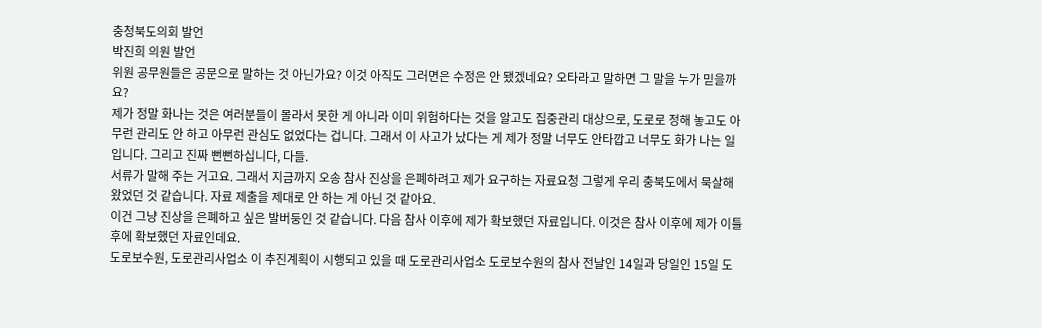충청북도의회 발언
박진희 의원 발언
위원 공무원들은 공문으로 말하는 것 아닌가요? 이것 아직도 그러면은 수정은 안 됐겠네요? 오타라고 말하면 그 말을 누가 믿을까요?
제가 정말 화나는 것은 여러분들이 몰라서 못한 게 아니라 이미 위험하다는 것을 알고도 집중관리 대상으로, 도로로 정해 놓고도 아무런 관리도 안 하고 아무런 관심도 없었다는 겁니다. 그래서 이 사고가 났다는 게 제가 정말 너무도 안타깝고 너무도 화가 나는 일입니다. 그리고 진짜 뻔뻔하십니다, 다들.
서류가 말해 주는 거고요. 그래서 지금까지 오송 참사 진상을 은폐하려고 제가 요구하는 자료요청 그렇게 우리 충북도에서 묵살해 왔었던 것 같습니다. 자료 제출을 제대로 안 하는 게 아닌 것 같아요.
이건 그냥 진상을 은폐하고 싶은 발버둥인 것 같습니다. 다음 참사 이후에 제가 확보했던 자료입니다. 이것은 참사 이후에 제가 이틀 후에 확보했던 자료인데요.
도로보수원, 도로관리사업소 이 추진계획이 시행되고 있을 때 도로관리사업소 도로보수원의 참사 전날인 14일과 당일인 15일 도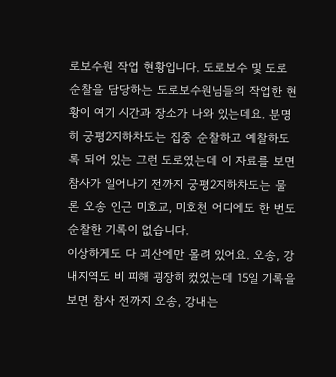로보수원 작업 현황입니다. 도로보수 및 도로 순찰을 담당하는 도로보수원님들의 작업한 현황이 여기 시간과 장소가 나와 있는데요. 분명히 궁평2지하차도는 집중 순찰하고 예찰하도록 되어 있는 그런 도로였는데 이 자료를 보면 참사가 일어나기 전까지 궁평2지하차도는 물론 오송 인근 미호교, 미호천 어디에도 한 번도 순찰한 기록이 없습니다.
이상하게도 다 괴산에만 몰려 있어요. 오송, 강내지역도 비 피해 굉장히 컸었는데 15일 기록을 보면 참사 전까지 오송, 강내는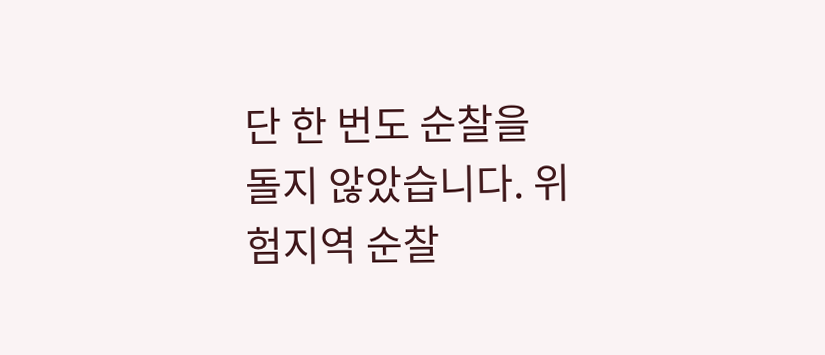단 한 번도 순찰을 돌지 않았습니다. 위험지역 순찰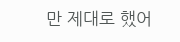만 제대로 했어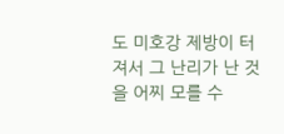도 미호강 제방이 터져서 그 난리가 난 것을 어찌 모를 수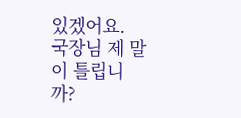있겠어요.
국장님 제 말이 틀립니까?